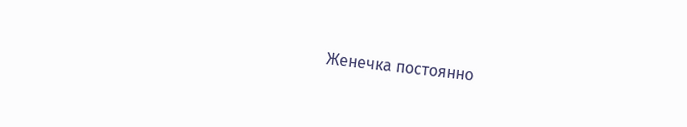Женечка постоянно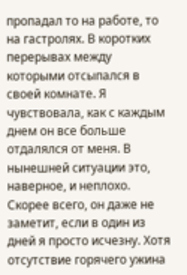пропадал то на работе, то на гастролях. В коротких перерывах между которыми отсыпался в своей комнате. Я чувствовала, как с каждым днем он все больше отдалялся от меня. В нынешней ситуации это, наверное, и неплохо. Скорее всего, он даже не заметит, если в один из дней я просто исчезну. Хотя отсутствие горячего ужина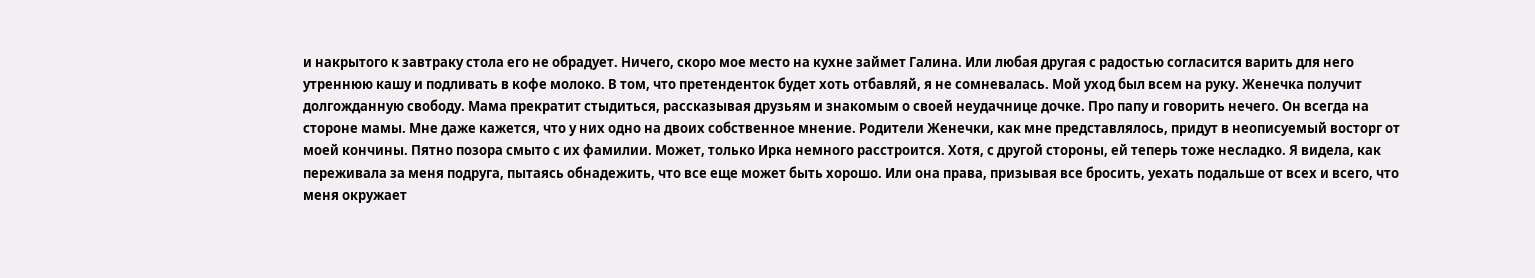и накрытого к завтраку стола его не обрадует. Ничего, скоро мое место на кухне займет Галина. Или любая другая с радостью согласится варить для него утреннюю кашу и подливать в кофе молоко. В том, что претенденток будет хоть отбавляй, я не сомневалась. Мой уход был всем на руку. Женечка получит долгожданную свободу. Мама прекратит стыдиться, рассказывая друзьям и знакомым о своей неудачнице дочке. Про папу и говорить нечего. Он всегда на стороне мамы. Мне даже кажется, что у них одно на двоих собственное мнение. Родители Женечки, как мне представлялось, придут в неописуемый восторг от моей кончины. Пятно позора смыто с их фамилии. Может, только Ирка немного расстроится. Хотя, с другой стороны, ей теперь тоже несладко. Я видела, как переживала за меня подруга, пытаясь обнадежить, что все еще может быть хорошо. Или она права, призывая все бросить, уехать подальше от всех и всего, что меня окружает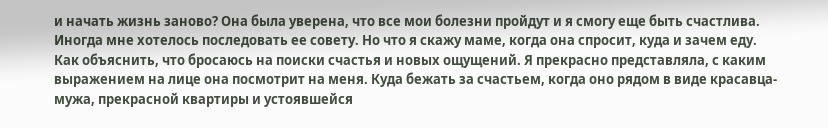и начать жизнь заново? Она была уверена, что все мои болезни пройдут и я смогу еще быть счастлива. Иногда мне хотелось последовать ее совету. Но что я скажу маме, когда она спросит, куда и зачем еду. Как объяснить, что бросаюсь на поиски счастья и новых ощущений. Я прекрасно представляла, с каким выражением на лице она посмотрит на меня. Куда бежать за счастьем, когда оно рядом в виде красавца-мужа, прекрасной квартиры и устоявшейся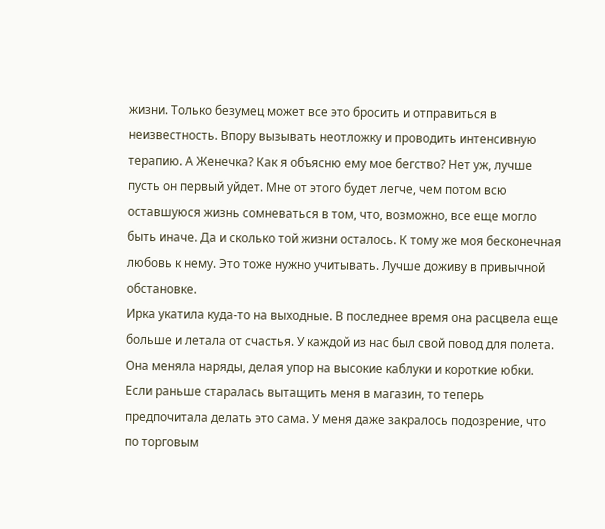жизни. Только безумец может все это бросить и отправиться в неизвестность. Впору вызывать неотложку и проводить интенсивную терапию. А Женечка? Как я объясню ему мое бегство? Нет уж, лучше пусть он первый уйдет. Мне от этого будет легче, чем потом всю оставшуюся жизнь сомневаться в том, что, возможно, все еще могло быть иначе. Да и сколько той жизни осталось. К тому же моя бесконечная любовь к нему. Это тоже нужно учитывать. Лучше доживу в привычной обстановке.
Ирка укатила куда-то на выходные. В последнее время она расцвела еще больше и летала от счастья. У каждой из нас был свой повод для полета.
Она меняла наряды, делая упор на высокие каблуки и короткие юбки. Если раньше старалась вытащить меня в магазин, то теперь предпочитала делать это сама. У меня даже закралось подозрение, что по торговым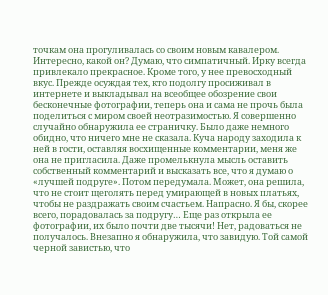точкам она прогуливалась со своим новым кавалером. Интересно, какой он? Думаю, что симпатичный. Ирку всегда привлекало прекрасное. Кроме того, у нее превосходный вкус. Прежде осуждая тех, кто подолгу просиживал в интернете и выкладывал на всеобщее обозрение свои бесконечные фотографии, теперь она и сама не прочь была поделиться с миром своей неотразимостью. Я совершенно случайно обнаружила ее страничку. Было даже немного обидно, что ничего мне не сказала. Куча народу заходила к ней в гости, оставляя восхищенные комментарии, меня же она не пригласила. Даже промелькнула мысль оставить собственный комментарий и высказать все, что я думаю о «лучшей подруге». Потом передумала. Может, она решила, что не стоит щеголять перед умирающей в новых платьях, чтобы не раздражать своим счастьем. Напрасно. Я бы, скорее всего, порадовалась за подругу… Еще раз открыла ее фотографии, их было почти две тысячи! Нет, радоваться не получалось. Внезапно я обнаружила, что завидую. Той самой черной завистью, что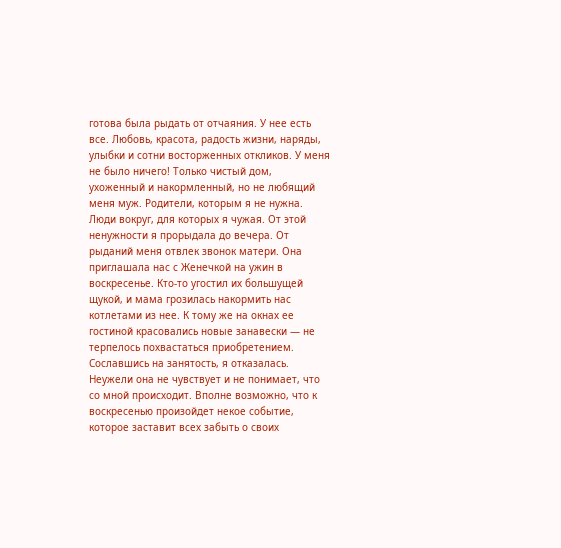готова была рыдать от отчаяния. У нее есть все. Любовь, красота, радость жизни, наряды, улыбки и сотни восторженных откликов. У меня не было ничего! Только чистый дом, ухоженный и накормленный, но не любящий меня муж. Родители, которым я не нужна. Люди вокруг, для которых я чужая. От этой ненужности я прорыдала до вечера. От рыданий меня отвлек звонок матери. Она приглашала нас с Женечкой на ужин в воскресенье. Кто-то угостил их большущей щукой, и мама грозилась накормить нас котлетами из нее. К тому же на окнах ее гостиной красовались новые занавески — не терпелось похвастаться приобретением. Сославшись на занятость, я отказалась. Неужели она не чувствует и не понимает, что со мной происходит. Вполне возможно, что к воскресенью произойдет некое событие, которое заставит всех забыть о своих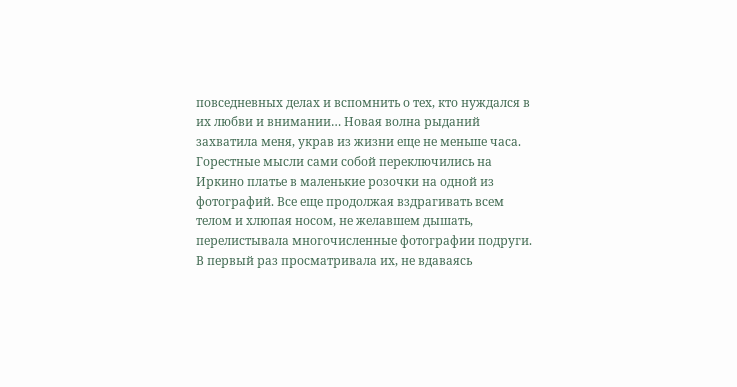повседневных делах и вспомнить о тех, кто нуждался в их любви и внимании… Новая волна рыданий захватила меня, украв из жизни еще не меньше часа. Горестные мысли сами собой переключились на Иркино платье в маленькие розочки на одной из фотографий. Все еще продолжая вздрагивать всем телом и хлюпая носом, не желавшем дышать, перелистывала многочисленные фотографии подруги. В первый раз просматривала их, не вдаваясь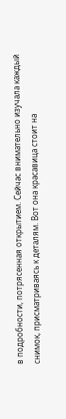в подробности, потрясенная открытием. Сейчас внимательно изучала каждый снимок, присматриваясь к деталям. Вот она красавица стоит на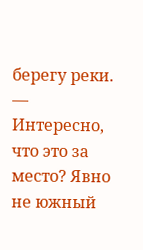берегу реки.
— Интересно, что это за место? Явно не южный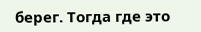берег. Тогда где это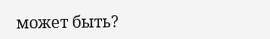может быть?